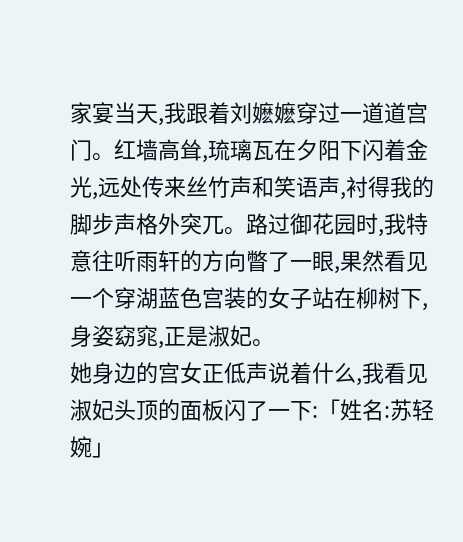家宴当天,我跟着刘嬷嬷穿过一道道宫门。红墙高耸,琉璃瓦在夕阳下闪着金光,远处传来丝竹声和笑语声,衬得我的脚步声格外突兀。路过御花园时,我特意往听雨轩的方向瞥了一眼,果然看见一个穿湖蓝色宫装的女子站在柳树下,身姿窈窕,正是淑妃。
她身边的宫女正低声说着什么,我看见淑妃头顶的面板闪了一下:「姓名:苏轻婉」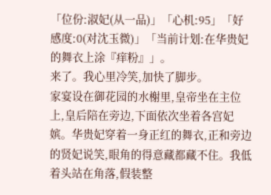「位份:淑妃(从一品)」「心机:95」「好感度:0(对沈玉微)」「当前计划:在华贵妃的舞衣上涂『痒粉』」。
来了。我心里冷笑,加快了脚步。
家宴设在御花园的水榭里,皇帝坐在主位上,皇后陪在旁边,下面依次坐着各宫妃嫔。华贵妃穿着一身正红的舞衣,正和旁边的贤妃说笑,眼角的得意藏都藏不住。我低着头站在角落,假装整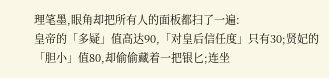理笔墨,眼角却把所有人的面板都扫了一遍:
皇帝的「多疑」值高达90,「对皇后信任度」只有30;贤妃的「胆小」值80,却偷偷藏着一把银匕;连坐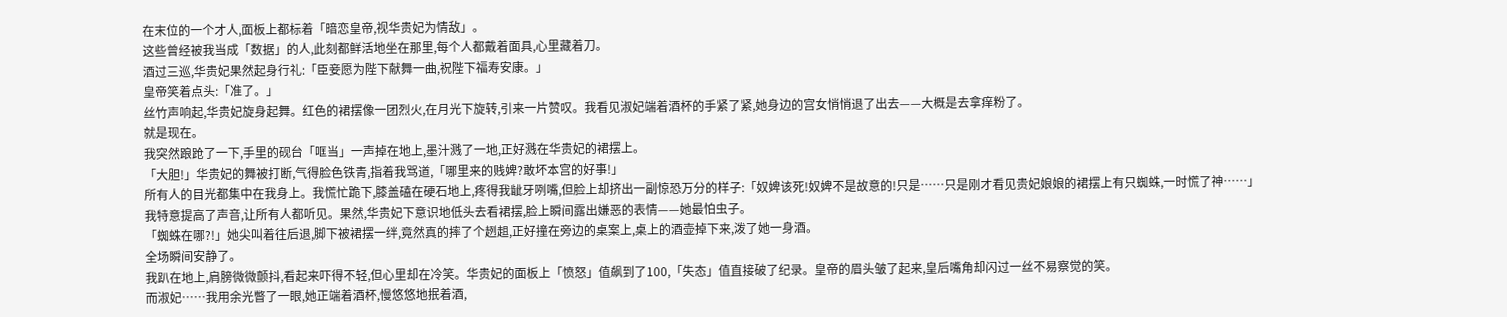在末位的一个才人,面板上都标着「暗恋皇帝,视华贵妃为情敌」。
这些曾经被我当成「数据」的人,此刻都鲜活地坐在那里,每个人都戴着面具,心里藏着刀。
酒过三巡,华贵妃果然起身行礼:「臣妾愿为陛下献舞一曲,祝陛下福寿安康。」
皇帝笑着点头:「准了。」
丝竹声响起,华贵妃旋身起舞。红色的裙摆像一团烈火,在月光下旋转,引来一片赞叹。我看见淑妃端着酒杯的手紧了紧,她身边的宫女悄悄退了出去——大概是去拿痒粉了。
就是现在。
我突然踉跄了一下,手里的砚台「哐当」一声掉在地上,墨汁溅了一地,正好溅在华贵妃的裙摆上。
「大胆!」华贵妃的舞被打断,气得脸色铁青,指着我骂道,「哪里来的贱婢?敢坏本宫的好事!」
所有人的目光都集中在我身上。我慌忙跪下,膝盖磕在硬石地上,疼得我龇牙咧嘴,但脸上却挤出一副惊恐万分的样子:「奴婢该死!奴婢不是故意的!只是……只是刚才看见贵妃娘娘的裙摆上有只蜘蛛,一时慌了神……」
我特意提高了声音,让所有人都听见。果然,华贵妃下意识地低头去看裙摆,脸上瞬间露出嫌恶的表情——她最怕虫子。
「蜘蛛在哪?!」她尖叫着往后退,脚下被裙摆一绊,竟然真的摔了个趔趄,正好撞在旁边的桌案上,桌上的酒壶掉下来,泼了她一身酒。
全场瞬间安静了。
我趴在地上,肩膀微微颤抖,看起来吓得不轻,但心里却在冷笑。华贵妃的面板上「愤怒」值飙到了100,「失态」值直接破了纪录。皇帝的眉头皱了起来,皇后嘴角却闪过一丝不易察觉的笑。
而淑妃……我用余光瞥了一眼,她正端着酒杯,慢悠悠地抿着酒,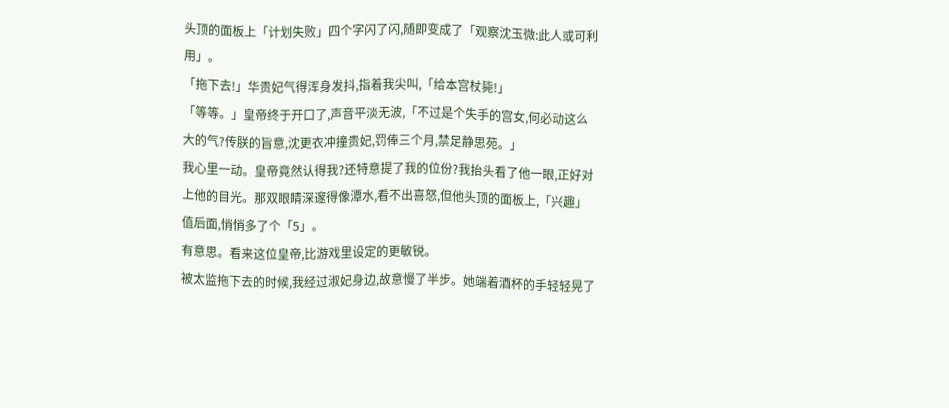头顶的面板上「计划失败」四个字闪了闪,随即变成了「观察沈玉微:此人或可利用」。
「拖下去!」华贵妃气得浑身发抖,指着我尖叫,「给本宫杖毙!」
「等等。」皇帝终于开口了,声音平淡无波,「不过是个失手的宫女,何必动这么大的气?传朕的旨意,沈更衣冲撞贵妃,罚俸三个月,禁足静思苑。」
我心里一动。皇帝竟然认得我?还特意提了我的位份?我抬头看了他一眼,正好对上他的目光。那双眼睛深邃得像潭水,看不出喜怒,但他头顶的面板上,「兴趣」值后面,悄悄多了个「5」。
有意思。看来这位皇帝,比游戏里设定的更敏锐。
被太监拖下去的时候,我经过淑妃身边,故意慢了半步。她端着酒杯的手轻轻晃了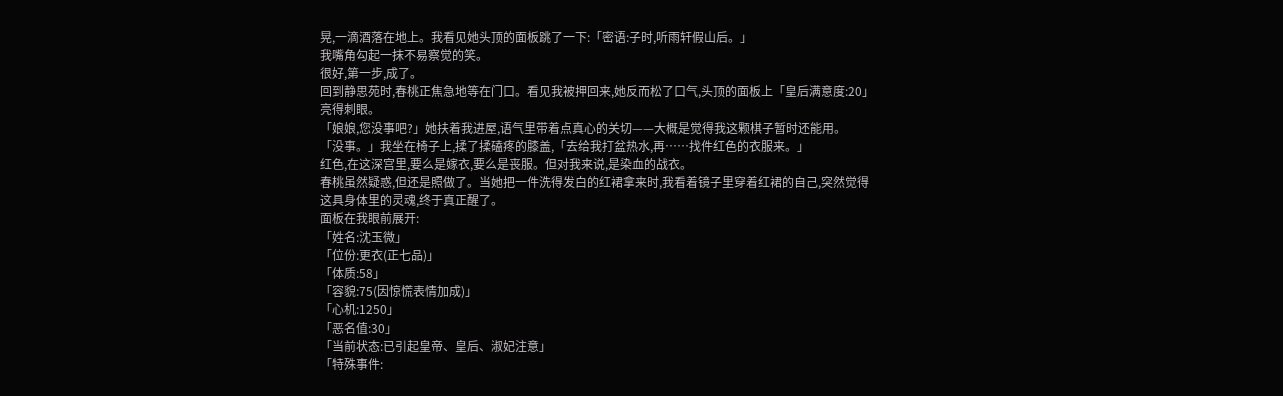晃,一滴酒落在地上。我看见她头顶的面板跳了一下:「密语:子时,听雨轩假山后。」
我嘴角勾起一抹不易察觉的笑。
很好,第一步,成了。
回到静思苑时,春桃正焦急地等在门口。看见我被押回来,她反而松了口气,头顶的面板上「皇后满意度:20」亮得刺眼。
「娘娘,您没事吧?」她扶着我进屋,语气里带着点真心的关切——大概是觉得我这颗棋子暂时还能用。
「没事。」我坐在椅子上,揉了揉磕疼的膝盖,「去给我打盆热水,再……找件红色的衣服来。」
红色,在这深宫里,要么是嫁衣,要么是丧服。但对我来说,是染血的战衣。
春桃虽然疑惑,但还是照做了。当她把一件洗得发白的红裙拿来时,我看着镜子里穿着红裙的自己,突然觉得这具身体里的灵魂,终于真正醒了。
面板在我眼前展开:
「姓名:沈玉微」
「位份:更衣(正七品)」
「体质:58」
「容貌:75(因惊慌表情加成)」
「心机:1250」
「恶名值:30」
「当前状态:已引起皇帝、皇后、淑妃注意」
「特殊事件: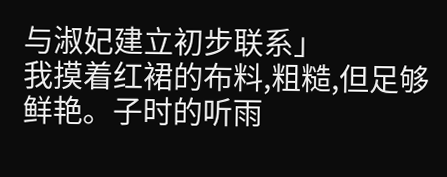与淑妃建立初步联系」
我摸着红裙的布料,粗糙,但足够鲜艳。子时的听雨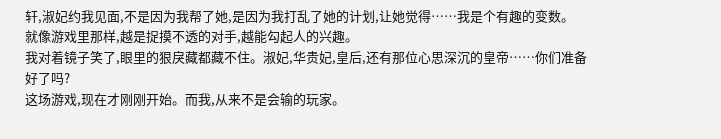轩,淑妃约我见面,不是因为我帮了她,是因为我打乱了她的计划,让她觉得……我是个有趣的变数。
就像游戏里那样,越是捉摸不透的对手,越能勾起人的兴趣。
我对着镜子笑了,眼里的狠戾藏都藏不住。淑妃,华贵妃,皇后,还有那位心思深沉的皇帝……你们准备好了吗?
这场游戏,现在才刚刚开始。而我,从来不是会输的玩家。